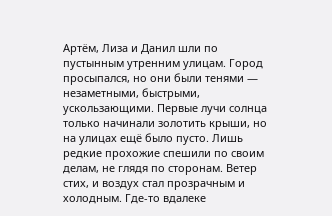Артём, Лиза и Данил шли по пустынным утренним улицам. Город просыпался, но они были тенями — незаметными, быстрыми, ускользающими. Первые лучи солнца только начинали золотить крыши, но на улицах ещё было пусто. Лишь редкие прохожие спешили по своим делам, не глядя по сторонам. Ветер стих, и воздух стал прозрачным и холодным. Где-то вдалеке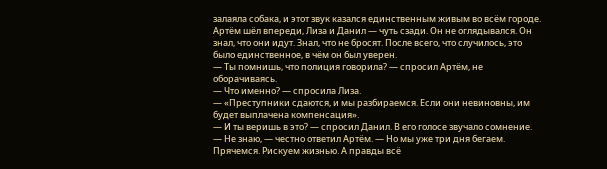залаяла собака, и этот звук казался единственным живым во всём городе.
Артём шёл впереди, Лиза и Данил — чуть сзади. Он не оглядывался. Он знал, что они идут. Знал, что не бросят. После всего, что случилось, это было единственное, в чём он был уверен.
— Ты помнишь, что полиция говорила? — спросил Артём, не оборачиваясь.
— Что именно? — спросила Лиза.
— «Преступники сдаются, и мы разбираемся. Если они невиновны, им будет выплачена компенсация».
— И ты веришь в это? — спросил Данил. В его голосе звучало сомнение.
— Не знаю, — честно ответил Артём. — Но мы уже три дня бегаем. Прячемся. Рискуем жизнью. А правды всё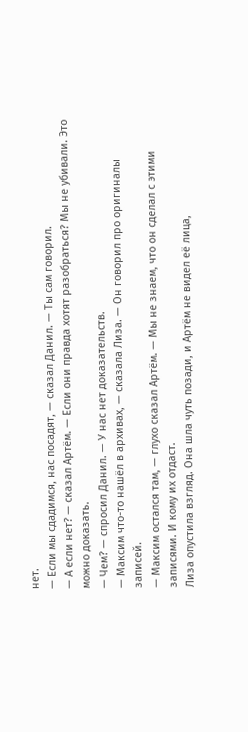нет.
— Если мы сдадимся, нас посадят, — сказал Данил. — Ты сам говорил.
— А если нет? — сказал Артём. — Если они правда хотят разобраться? Мы не убивали. Это можно доказать.
— Чем? — спросил Данил. — У нас нет доказательств.
— Максим что-то нашёл в архивах, — сказала Лиза. — Он говорил про оригиналы записей.
— Максим остался там, — глухо сказал Артём. — Мы не знаем, что он сделал с этими записями. И кому их отдаст.
Лиза опустила взгляд. Она шла чуть позади, и Артём не видел её лица,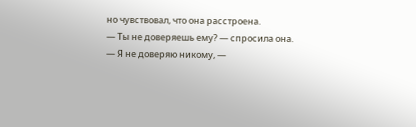но чувствовал, что она расстроена.
— Ты не доверяешь ему? — спросила она.
— Я не доверяю никому, —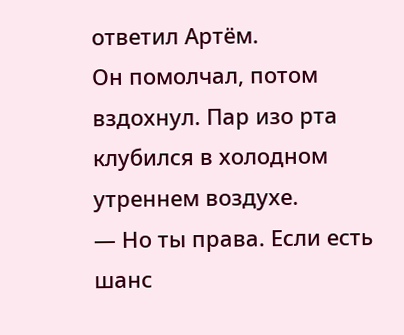ответил Артём.
Он помолчал, потом вздохнул. Пар изо рта клубился в холодном утреннем воздухе.
— Но ты права. Если есть шанс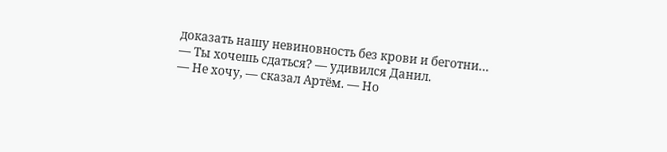доказать нашу невиновность без крови и беготни…
— Ты хочешь сдаться? — удивился Данил.
— Не хочу, — сказал Артём. — Но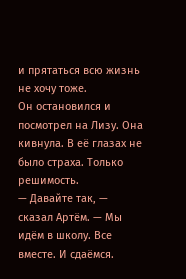и прятаться всю жизнь не хочу тоже.
Он остановился и посмотрел на Лизу. Она кивнула. В её глазах не было страха. Только решимость.
— Давайте так, — сказал Артём. — Мы идём в школу. Все вместе. И сдаёмся.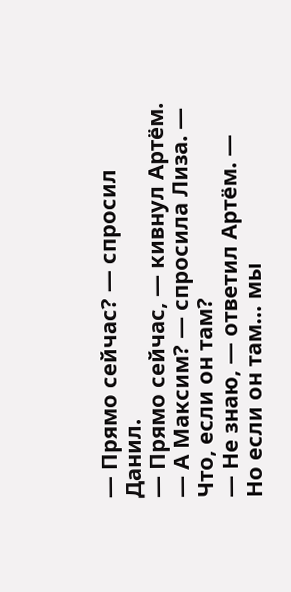— Прямо сейчас? — спросил Данил.
— Прямо сейчас, — кивнул Артём.
— А Максим? — спросила Лиза. — Что, если он там?
— Не знаю, — ответил Артём. — Но если он там… мы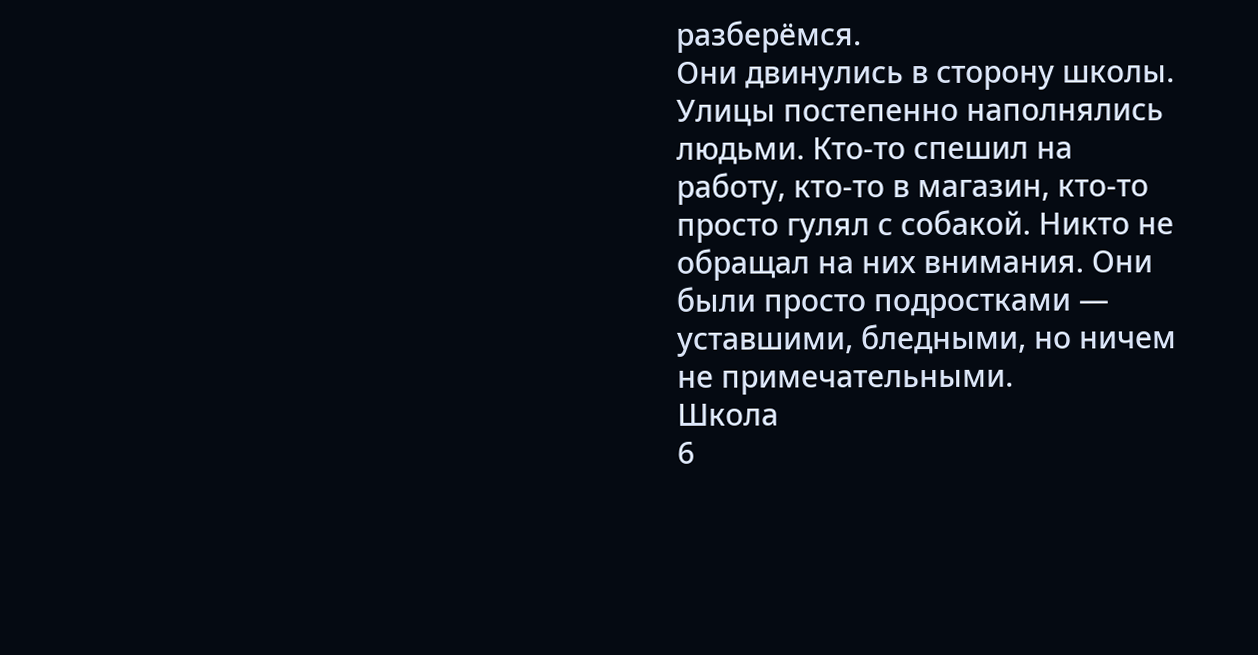разберёмся.
Они двинулись в сторону школы. Улицы постепенно наполнялись людьми. Кто-то спешил на работу, кто-то в магазин, кто-то просто гулял с собакой. Никто не обращал на них внимания. Они были просто подростками — уставшими, бледными, но ничем не примечательными.
Школа
6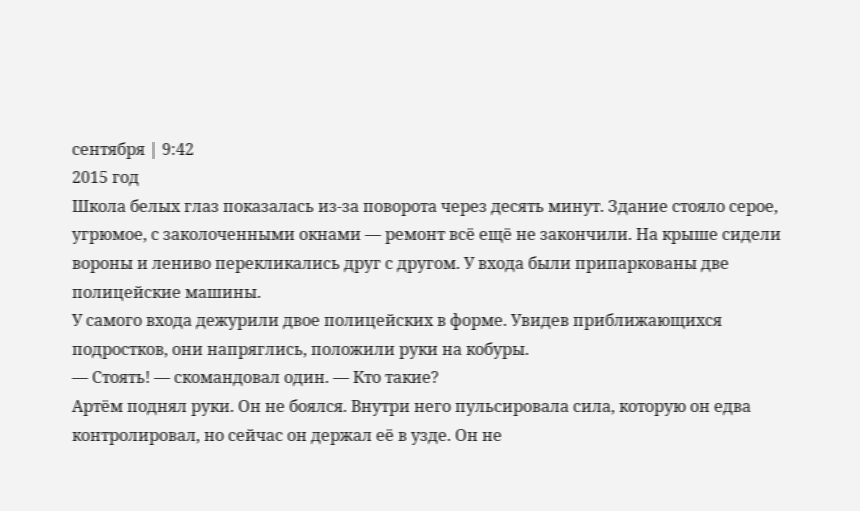сентября | 9:42
2015 год
Школа белых глаз показалась из-за поворота через десять минут. Здание стояло серое, угрюмое, с заколоченными окнами — ремонт всё ещё не закончили. На крыше сидели вороны и лениво перекликались друг с другом. У входа были припаркованы две полицейские машины.
У самого входа дежурили двое полицейских в форме. Увидев приближающихся подростков, они напряглись, положили руки на кобуры.
— Стоять! — скомандовал один. — Кто такие?
Артём поднял руки. Он не боялся. Внутри него пульсировала сила, которую он едва контролировал, но сейчас он держал её в узде. Он не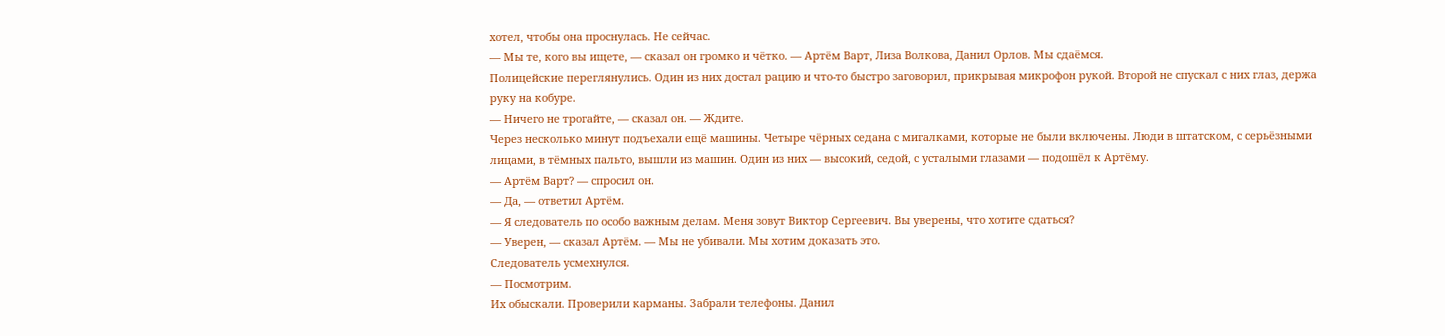хотел, чтобы она проснулась. Не сейчас.
— Мы те, кого вы ищете, — сказал он громко и чётко. — Артём Варт, Лиза Волкова, Данил Орлов. Мы сдаёмся.
Полицейские переглянулись. Один из них достал рацию и что-то быстро заговорил, прикрывая микрофон рукой. Второй не спускал с них глаз, держа руку на кобуре.
— Ничего не трогайте, — сказал он. — Ждите.
Через несколько минут подъехали ещё машины. Четыре чёрных седана с мигалками, которые не были включены. Люди в штатском, с серьёзными лицами, в тёмных пальто, вышли из машин. Один из них — высокий, седой, с усталыми глазами — подошёл к Артёму.
— Артём Варт? — спросил он.
— Да, — ответил Артём.
— Я следователь по особо важным делам. Меня зовут Виктор Сергеевич. Вы уверены, что хотите сдаться?
— Уверен, — сказал Артём. — Мы не убивали. Мы хотим доказать это.
Следователь усмехнулся.
— Посмотрим.
Их обыскали. Проверили карманы. Забрали телефоны. Данил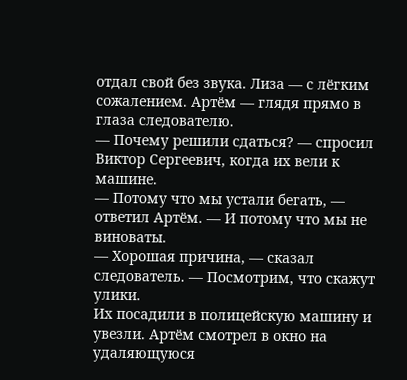отдал свой без звука. Лиза — с лёгким сожалением. Артём — глядя прямо в глаза следователю.
— Почему решили сдаться? — спросил Виктор Сергеевич, когда их вели к машине.
— Потому что мы устали бегать, — ответил Артём. — И потому что мы не виноваты.
— Хорошая причина, — сказал следователь. — Посмотрим, что скажут улики.
Их посадили в полицейскую машину и увезли. Артём смотрел в окно на удаляющуюся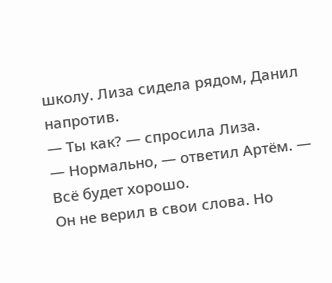школу. Лиза сидела рядом, Данил напротив.
— Ты как? — спросила Лиза.
— Нормально, — ответил Артём. — Всё будет хорошо.
Он не верил в свои слова. Но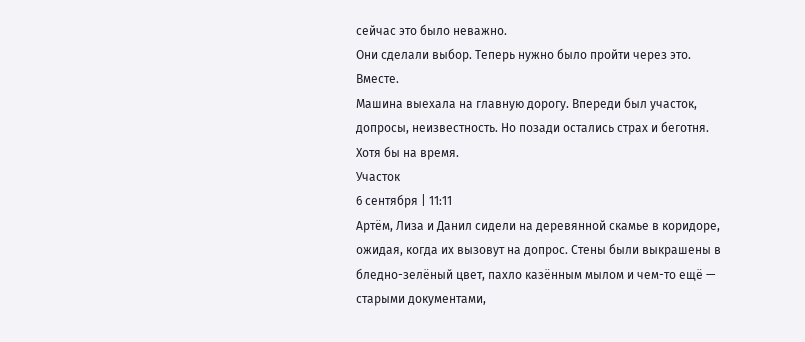сейчас это было неважно.
Они сделали выбор. Теперь нужно было пройти через это.
Вместе.
Машина выехала на главную дорогу. Впереди был участок, допросы, неизвестность. Но позади остались страх и беготня. Хотя бы на время.
Участок
6 сентября | 11:11
Артём, Лиза и Данил сидели на деревянной скамье в коридоре, ожидая, когда их вызовут на допрос. Стены были выкрашены в бледно-зелёный цвет, пахло казённым мылом и чем-то ещё — старыми документами,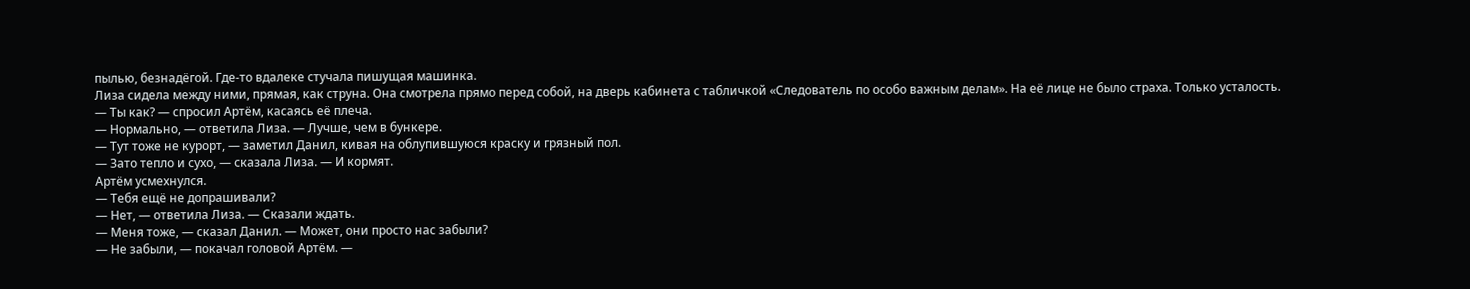пылью, безнадёгой. Где-то вдалеке стучала пишущая машинка.
Лиза сидела между ними, прямая, как струна. Она смотрела прямо перед собой, на дверь кабинета с табличкой «Следователь по особо важным делам». На её лице не было страха. Только усталость.
— Ты как? — спросил Артём, касаясь её плеча.
— Нормально, — ответила Лиза. — Лучше, чем в бункере.
— Тут тоже не курорт, — заметил Данил, кивая на облупившуюся краску и грязный пол.
— Зато тепло и сухо, — сказала Лиза. — И кормят.
Артём усмехнулся.
— Тебя ещё не допрашивали?
— Нет, — ответила Лиза. — Сказали ждать.
— Меня тоже, — сказал Данил. — Может, они просто нас забыли?
— Не забыли, — покачал головой Артём. —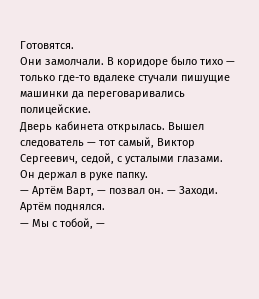Готовятся.
Они замолчали. В коридоре было тихо — только где-то вдалеке стучали пишущие машинки да переговаривались полицейские.
Дверь кабинета открылась. Вышел следователь — тот самый, Виктор Сергеевич, седой, с усталыми глазами. Он держал в руке папку.
— Артём Варт, — позвал он. — Заходи.
Артём поднялся.
— Мы с тобой, —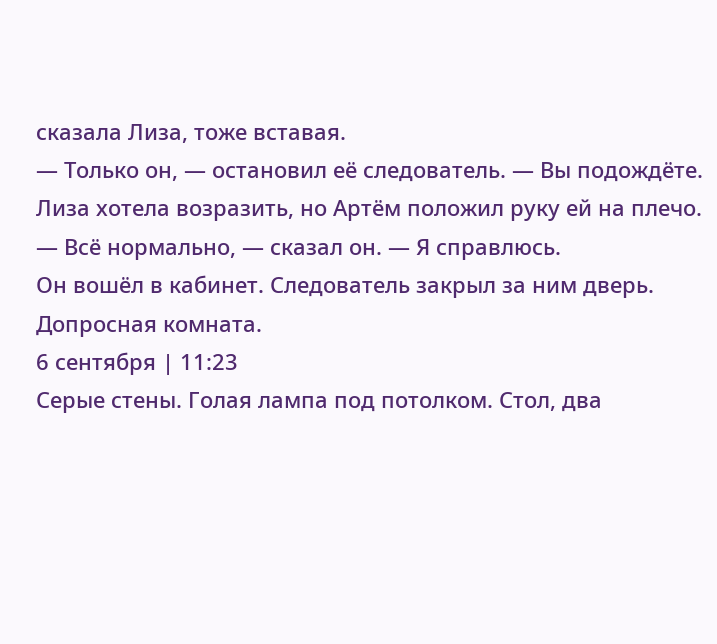сказала Лиза, тоже вставая.
— Только он, — остановил её следователь. — Вы подождёте.
Лиза хотела возразить, но Артём положил руку ей на плечо.
— Всё нормально, — сказал он. — Я справлюсь.
Он вошёл в кабинет. Следователь закрыл за ним дверь.
Допросная комната.
6 сентября | 11:23
Серые стены. Голая лампа под потолком. Стол, два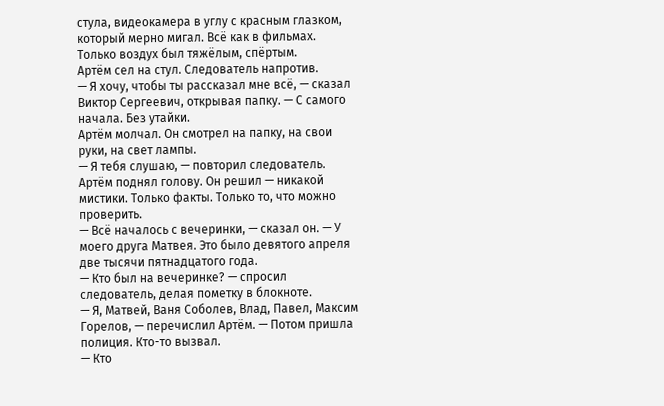стула, видеокамера в углу с красным глазком, который мерно мигал. Всё как в фильмах. Только воздух был тяжёлым, спёртым.
Артём сел на стул. Следователь напротив.
— Я хочу, чтобы ты рассказал мне всё, — сказал Виктор Сергеевич, открывая папку. — С самого начала. Без утайки.
Артём молчал. Он смотрел на папку, на свои руки, на свет лампы.
— Я тебя слушаю, — повторил следователь.
Артём поднял голову. Он решил — никакой мистики. Только факты. Только то, что можно проверить.
— Всё началось с вечеринки, — сказал он. — У моего друга Матвея. Это было девятого апреля две тысячи пятнадцатого года.
— Кто был на вечеринке? — спросил следователь, делая пометку в блокноте.
— Я, Матвей, Ваня Соболев, Влад, Павел, Максим Горелов, — перечислил Артём. — Потом пришла полиция. Кто-то вызвал.
— Кто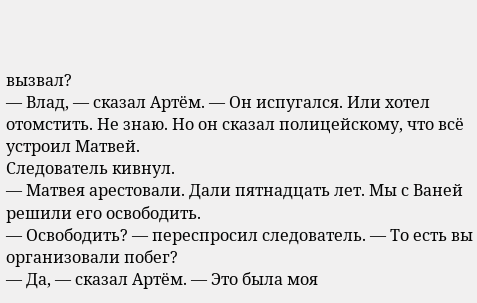вызвал?
— Влад, — сказал Артём. — Он испугался. Или хотел отомстить. Не знаю. Но он сказал полицейскому, что всё устроил Матвей.
Следователь кивнул.
— Матвея арестовали. Дали пятнадцать лет. Мы с Ваней решили его освободить.
— Освободить? — переспросил следователь. — То есть вы организовали побег?
— Да, — сказал Артём. — Это была моя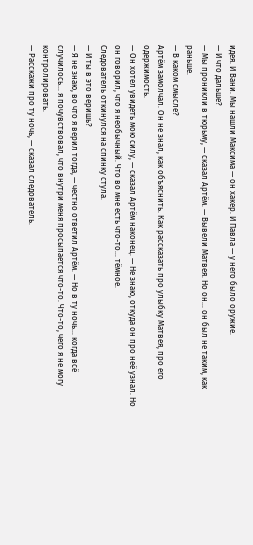идея. И Вани. Мы нашли Максима — он хакер. И Павла — у него было оружие.
— И что дальше?
— Мы проникли в тюрьму, — сказал Артём. — Вывели Матвея. Но он… он был не таким, как раньше.
— В каком смысле?
Артём замолчал. Он не знал, как объяснить. Как рассказать про улыбку Матвея, про его одержимость.
— Он хотел увидеть мою силу, — сказал Артём наконец. — Не знаю, откуда он про неё узнал. Но он говорил, что я необычный. Что во мне есть что-то… тёмное.
Следователь откинулся на спинку стула.
— И ты в это веришь?
— Я не знаю, во что я верил тогда, — честно ответил Артём. — Но в ту ночь… когда всё случилось… я почувствовал, что внутри меня просыпается что-то. Что-то, чего я не могу контролировать.
— Расскажи про ту ночь, — сказал следователь.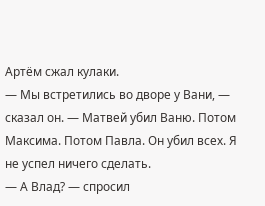Артём сжал кулаки.
— Мы встретились во дворе у Вани, — сказал он. — Матвей убил Ваню. Потом Максима. Потом Павла. Он убил всех. Я не успел ничего сделать.
— А Влад? — спросил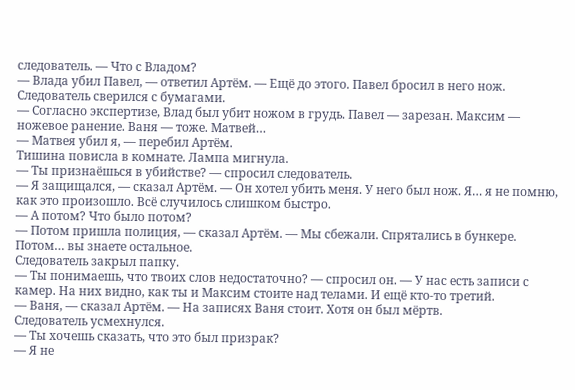следователь. — Что с Владом?
— Влада убил Павел, — ответил Артём. — Ещё до этого. Павел бросил в него нож.
Следователь сверился с бумагами.
— Согласно экспертизе, Влад был убит ножом в грудь. Павел — зарезан. Максим — ножевое ранение. Ваня — тоже. Матвей…
— Матвея убил я, — перебил Артём.
Тишина повисла в комнате. Лампа мигнула.
— Ты признаёшься в убийстве? — спросил следователь.
— Я защищался, — сказал Артём. — Он хотел убить меня. У него был нож. Я… я не помню, как это произошло. Всё случилось слишком быстро.
— А потом? Что было потом?
— Потом пришла полиция, — сказал Артём. — Мы сбежали. Спрятались в бункере. Потом… вы знаете остальное.
Следователь закрыл папку.
— Ты понимаешь, что твоих слов недостаточно? — спросил он. — У нас есть записи с камер. На них видно, как ты и Максим стоите над телами. И ещё кто-то третий.
— Ваня, — сказал Артём. — На записях Ваня стоит. Хотя он был мёртв.
Следователь усмехнулся.
— Ты хочешь сказать, что это был призрак?
— Я не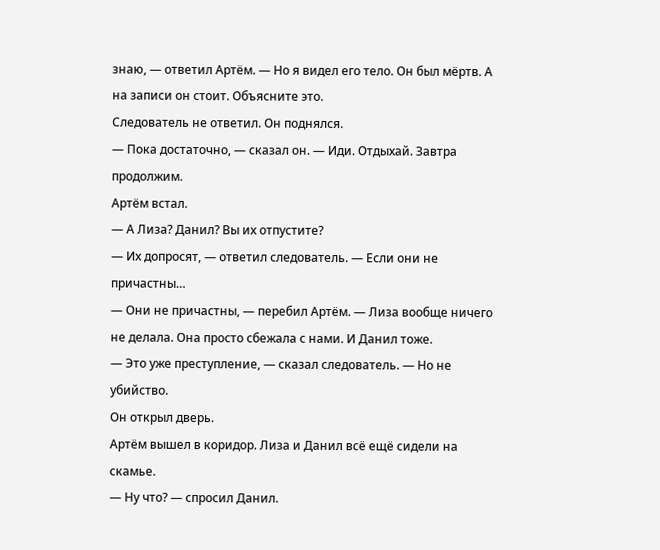знаю, — ответил Артём. — Но я видел его тело. Он был мёртв. А на записи он стоит. Объясните это.
Следователь не ответил. Он поднялся.
— Пока достаточно, — сказал он. — Иди. Отдыхай. Завтра продолжим.
Артём встал.
— А Лиза? Данил? Вы их отпустите?
— Их допросят, — ответил следователь. — Если они не причастны…
— Они не причастны, — перебил Артём. — Лиза вообще ничего не делала. Она просто сбежала с нами. И Данил тоже.
— Это уже преступление, — сказал следователь. — Но не убийство.
Он открыл дверь.
Артём вышел в коридор. Лиза и Данил всё ещё сидели на скамье.
— Ну что? — спросил Данил.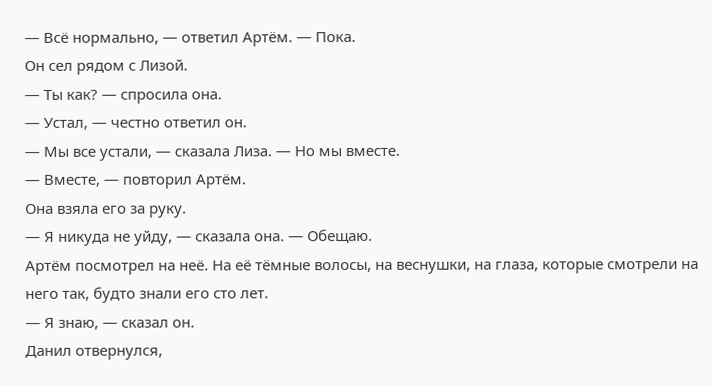— Всё нормально, — ответил Артём. — Пока.
Он сел рядом с Лизой.
— Ты как? — спросила она.
— Устал, — честно ответил он.
— Мы все устали, — сказала Лиза. — Но мы вместе.
— Вместе, — повторил Артём.
Она взяла его за руку.
— Я никуда не уйду, — сказала она. — Обещаю.
Артём посмотрел на неё. На её тёмные волосы, на веснушки, на глаза, которые смотрели на него так, будто знали его сто лет.
— Я знаю, — сказал он.
Данил отвернулся,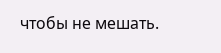чтобы не мешать.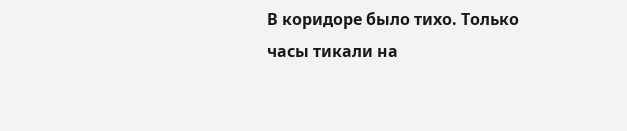В коридоре было тихо. Только часы тикали на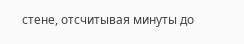стене, отсчитывая минуты до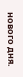нового дня.